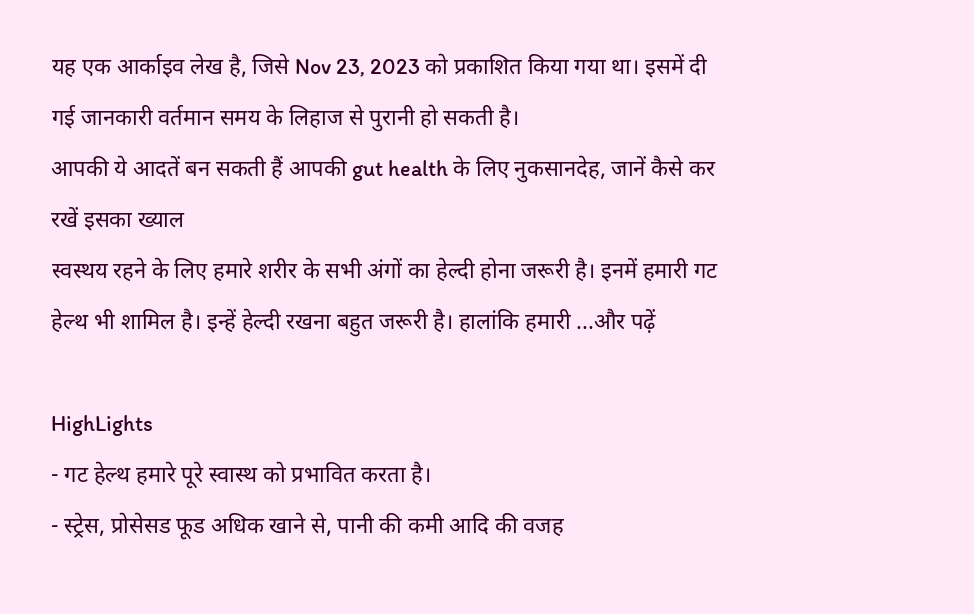यह एक आर्काइव लेख है, जिसे Nov 23, 2023 को प्रकाशित किया गया था। इसमें दी गई जानकारी वर्तमान समय के लिहाज से पुरानी हो सकती है।
आपकी ये आदतें बन सकती हैं आपकी gut health के लिए नुकसानदेह, जानें कैसे कर रखें इसका ख्याल
स्वस्थय रहने के लिए हमारे शरीर के सभी अंगों का हेल्दी होना जरूरी है। इनमें हमारी गट हेल्थ भी शामिल है। इन्हें हेल्दी रखना बहुत जरूरी है। हालांकि हमारी ...और पढ़ें

HighLights
- गट हेल्थ हमारे पूरे स्वास्थ को प्रभावित करता है।
- स्ट्रेस, प्रोसेसड फूड अधिक खाने से, पानी की कमी आदि की वजह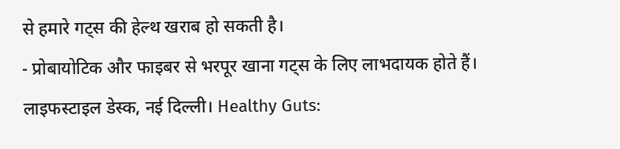से हमारे गट्स की हेल्थ खराब हो सकती है।
- प्रोबायोटिक और फाइबर से भरपूर खाना गट्स के लिए लाभदायक होते हैं।
लाइफस्टाइल डेस्क, नई दिल्ली। Healthy Guts: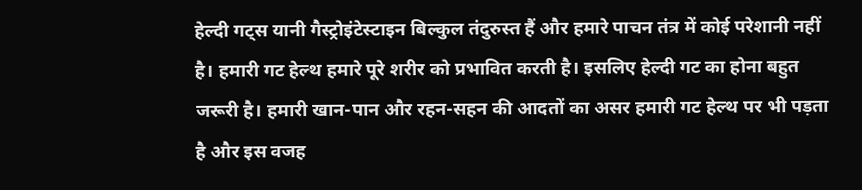हेल्दी गट्स यानी गैस्ट्रोइंटेस्टाइन बिल्कुल तंदुरुस्त हैं और हमारे पाचन तंत्र में कोई परेशानी नहीं है। हमारी गट हेल्थ हमारे पूरे शरीर को प्रभावित करती है। इसलिए हेल्दी गट का होना बहुत जरूरी है। हमारी खान-पान और रहन-सहन की आदतों का असर हमारी गट हेल्थ पर भी पड़ता है और इस वजह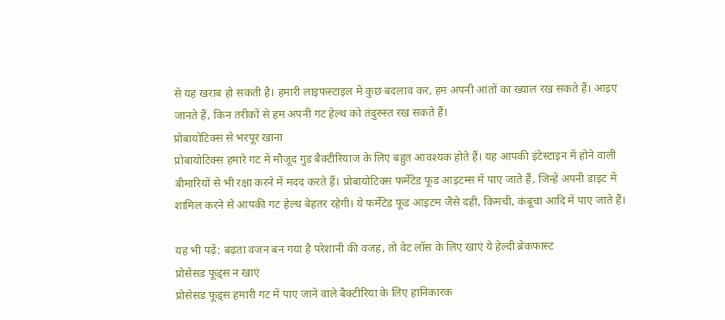से यह खराब हो सकती है। हमारी लाइफस्टाइल में कुछ बदलाव कर, हम अपनी आंतों का ख्याल रख सकते हैं। आइए जानते हैं, किन तरीकों से हम अपनी गट हेल्थ को तंदुरुस्त रख सकते हैं।
प्रोबायोटिक्स से भरपूर खाना
प्रोबायोटिक्स हमारे गट में मौजूद गुड बैक्टीरियाज के लिए बहुत आवश्यक होते हैं। यह आपकी इंटेस्टाइन में होने वाली बीमारियों से भी रक्षा करने में मदद करते हैं। प्रोबायोटिक्स फर्मेंटेड फूड आइटम्स में पाए जाते हैं, जिन्हें अपनी डाइट में शामिल करने से आपकी गट हेल्थ बेहतर रहेगी। ये फर्मेंटेड फूड आइटम जैसे दही, किमची, कंबूचा आदि में पाए जाते हैं।

यह भी पढ़ें: बढ़ता वजन बन गया है परेशानी की वजह, तो वेट लॉस के लिए खाएं ये हेल्दी ब्रेकफास्ट
प्रोसेसड फूड्स न खाएं
प्रोसेसड फूड्स हमारी गट में पाए जाने वाले बैक्टीरिया के लिए हानिकारक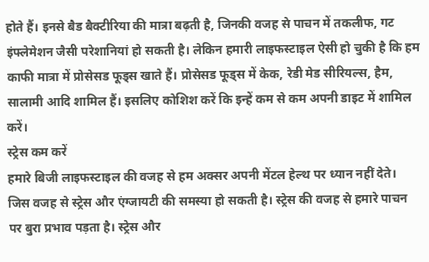होते हैं। इनसे बैड बैक्टीरिया की मात्रा बढ़ती है, जिनकी वजह से पाचन में तकलीफ, गट इंफ्लेमेशन जैसी परेशानियां हो सकती है। लेकिन हमारी लाइफस्टाइल ऐसी हो चुकी है कि हम काफी मात्रा में प्रोसेसड फूड्स खाते हैं। प्रोसेसड फूड्स में केक, रेडी मेड सीरियल्स, हैम, सालामी आदि शामिल हैं। इसलिए कोशिश करें कि इन्हें कम से कम अपनी डाइट में शामिल करें।
स्ट्रेस कम करें
हमारे बिजी लाइफस्टाइल की वजह से हम अक्सर अपनी मेंटल हेल्थ पर ध्यान नहीं देते। जिस वजह से स्ट्रेस और एंग्जायटी की समस्या हो सकती है। स्ट्रेस की वजह से हमारे पाचन पर बुरा प्रभाव पड़ता है। स्ट्रेस और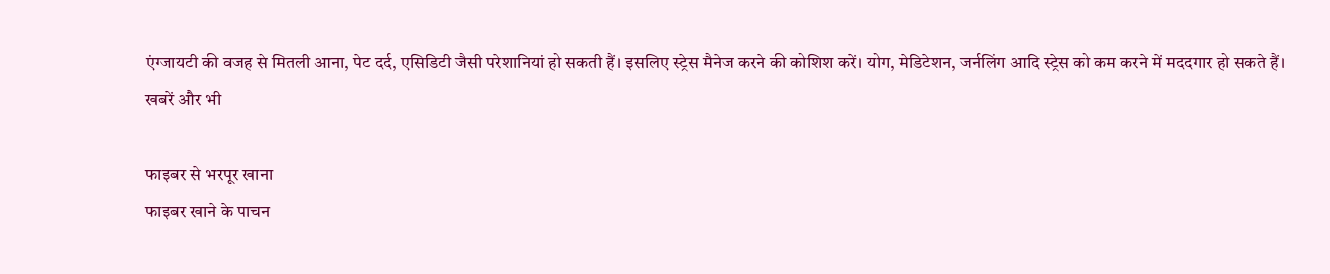एंग्जायटी की वजह से मितली आना, पेट दर्द, एसिडिटी जैसी परेशानियां हो सकती हैं। इसलिए स्ट्रेस मैनेज करने की कोशिश करें। योग, मेडिटेशन, जर्नलिंग आदि स्ट्रेस को कम करने में मददगार हो सकते हैं।
खबरें और भी

फाइबर से भरपूर खाना
फाइबर खाने के पाचन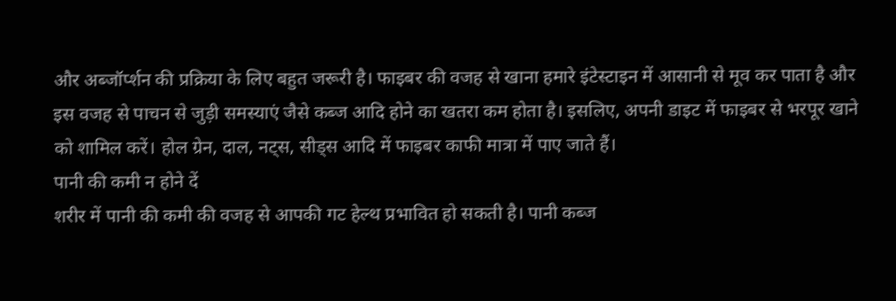और अब्जॉर्प्शन की प्रक्रिया के लिए बहुत जरूरी है। फाइबर की वजह से खाना हमारे इंटेस्टाइन में आसानी से मूव कर पाता है और इस वजह से पाचन से जुड़ी समस्याएं जैसे कब्ज आदि होने का खतरा कम होता है। इसलिए, अपनी डाइट में फाइबर से भरपूर खाने को शामिल करें। होल ग्रेन, दाल, नट्स, सीड्स आदि में फाइबर काफी मात्रा में पाए जाते हैं।
पानी की कमी न होने दें
शरीर में पानी की कमी की वजह से आपकी गट हेल्थ प्रभावित हो सकती है। पानी कब्ज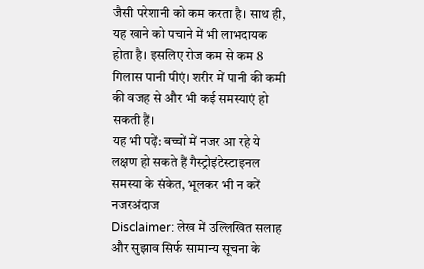जैसी परेशानी को कम करता है। साथ ही, यह खाने को पचाने में भी लाभदायक होता है। इसलिए रोज कम से कम 8 गिलास पानी पीएं। शरीर में पानी की कमी की वजह से और भी कई समस्याएं हो सकती हैं।
यह भी पढ़ें: बच्चों में नजर आ रहे ये लक्षण हो सकते हैं गैस्ट्रोइंटेस्टाइनल समस्या के संकेत, भूलकर भी न करें नजरअंदाज
Disclaimer: लेख में उल्लिखित सलाह और सुझाव सिर्फ सामान्य सूचना के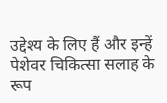उद्देश्य के लिए हैं और इन्हें पेशेवर चिकित्सा सलाह के रूप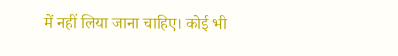में नहीं लिया जाना चाहिए। कोई भी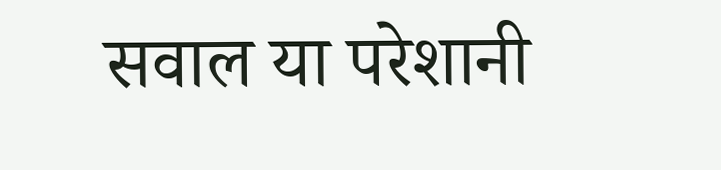सवाल या परेशानी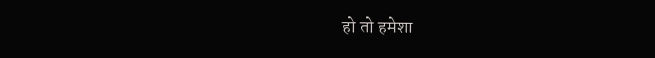हो तो हमेशा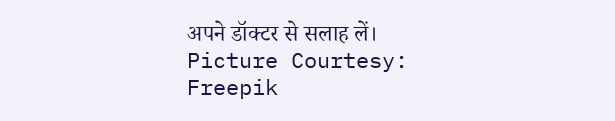अपने डॉक्टर से सलाह लें।
Picture Courtesy: Freepik